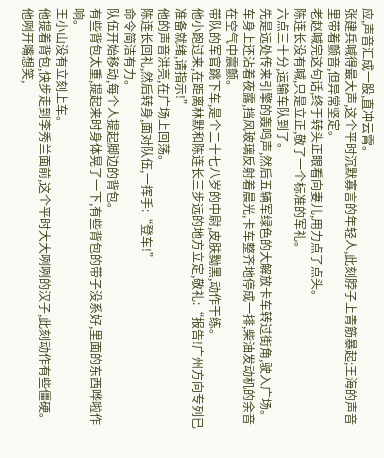应,声音汇成一股,直冲云霄。
张建兵喊得最大声,这个平时沉默寡言的年轻人,此刻脖子上青筋暴起;王海的声音里带着颤音,但异常坚定。
老赵喊完这句话,终于转头正眼看向妻儿,用力点了点头。
陈连长没有喊,只是立正,敬了一个标准的军礼。
六点三十分,运输车队到了。
先是远处传来引擎的轰鸣声,然后五辆军绿色的大解放卡车转过街角,驶入广场。
车身上还沾着夜露,挡风玻璃反射着晨光,卡车整齐地停成一排,柴油发动机的余音在空气中震颤。
带队的军官跳下车,是个二十七八岁的中尉,皮肤黝黑,动作干练。
他小跑过来,在距离林默和陈连长三步远的地方立定,敬礼:“报告!广州方向专列已准备就绪,请指示!”
他的声音洪亮,在广场上回荡。
陈连长回礼,然后转身,面对队伍,一挥手:“登车!”
命令简洁有力。
队伍开始移动,每个人提起脚边的背包。
有些背包太重,提起来时身体晃了一下,有些背包的带子没系好,里面的东西哗啦作响。
王小山没有立刻上车。
他提着背包,快步走到李秀兰面前,这个平时大大咧咧的汉子,此刻动作有些僵硬。
他咧开嘴想笑,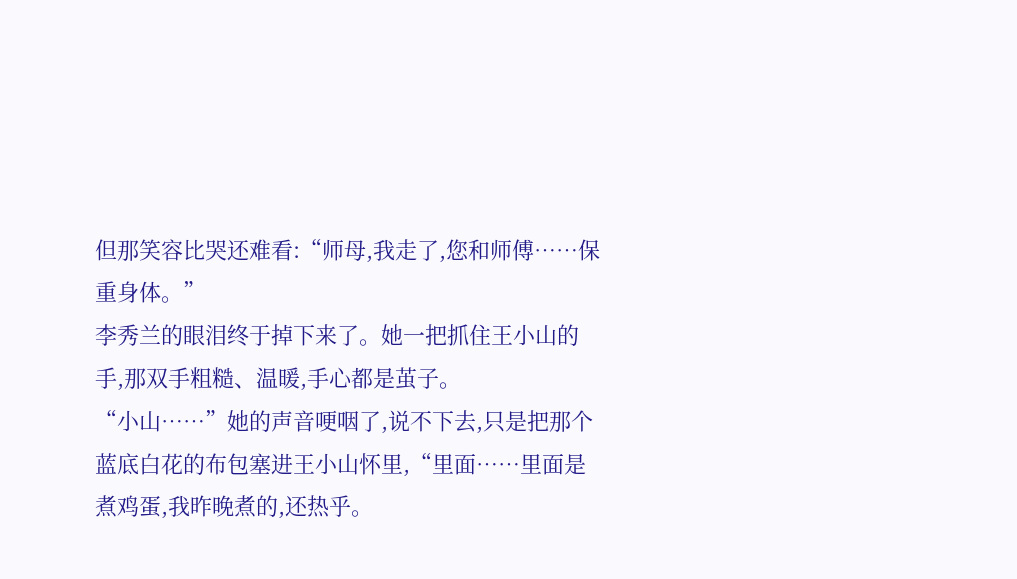但那笑容比哭还难看:“师母,我走了,您和师傅……保重身体。”
李秀兰的眼泪终于掉下来了。她一把抓住王小山的手,那双手粗糙、温暖,手心都是茧子。
“小山……”她的声音哽咽了,说不下去,只是把那个蓝底白花的布包塞进王小山怀里,“里面……里面是煮鸡蛋,我昨晚煮的,还热乎。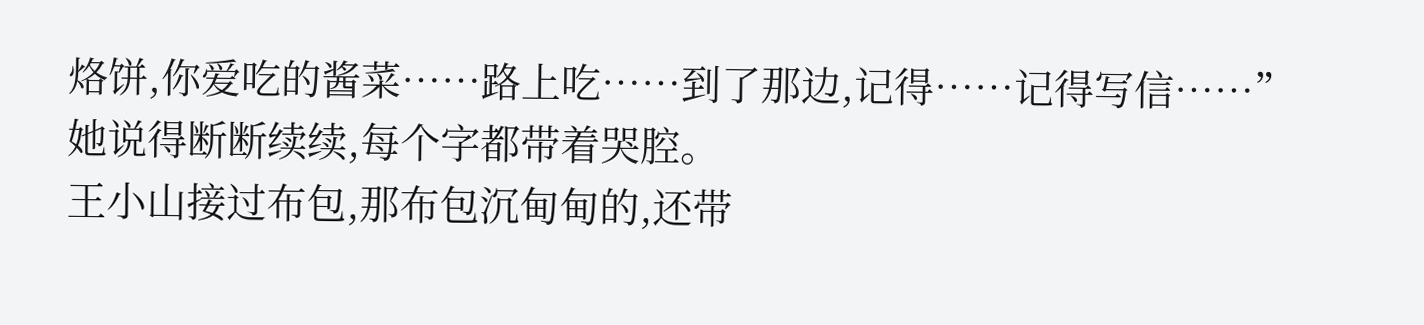烙饼,你爱吃的酱菜……路上吃……到了那边,记得……记得写信……”
她说得断断续续,每个字都带着哭腔。
王小山接过布包,那布包沉甸甸的,还带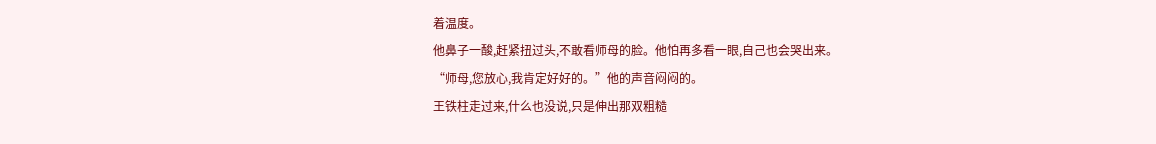着温度。
他鼻子一酸,赶紧扭过头,不敢看师母的脸。他怕再多看一眼,自己也会哭出来。
“师母,您放心,我肯定好好的。”他的声音闷闷的。
王铁柱走过来,什么也没说,只是伸出那双粗糙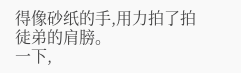得像砂纸的手,用力拍了拍徒弟的肩膀。
一下,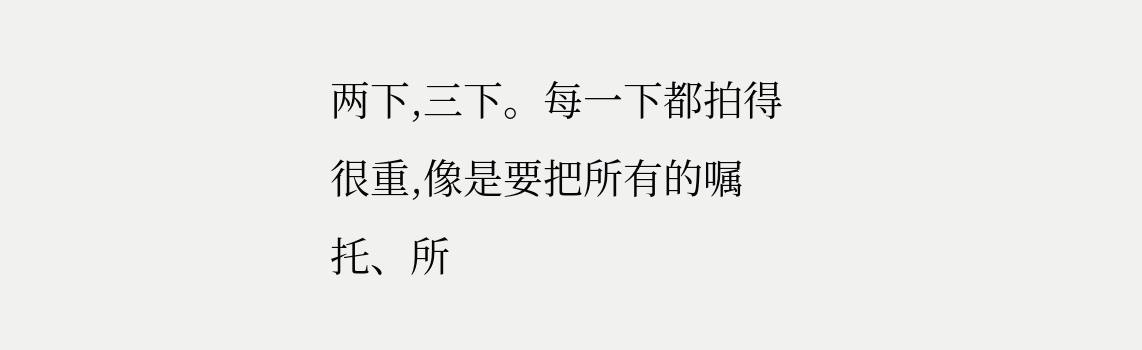两下,三下。每一下都拍得很重,像是要把所有的嘱托、所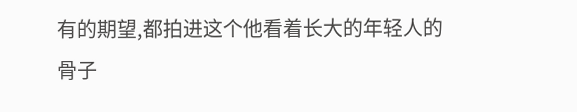有的期望,都拍进这个他看着长大的年轻人的骨子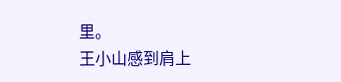里。
王小山感到肩上